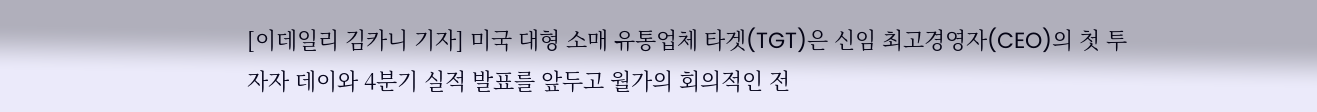[이데일리 김카니 기자] 미국 대형 소매 유통업체 타겟(TGT)은 신임 최고경영자(CEO)의 첫 투자자 데이와 4분기 실적 발표를 앞두고 월가의 회의적인 전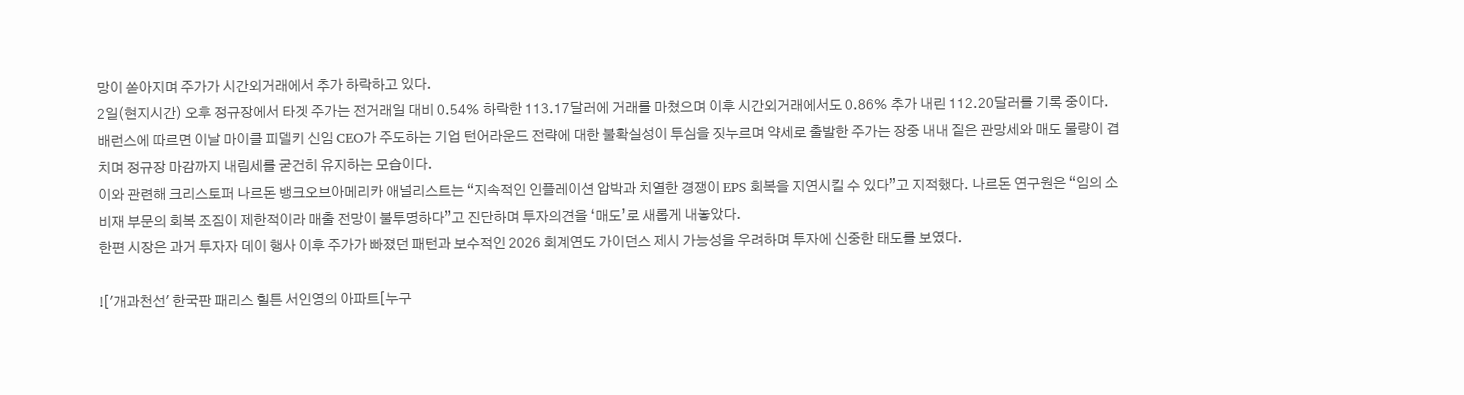망이 쏟아지며 주가가 시간외거래에서 추가 하락하고 있다.
2일(현지시간) 오후 정규장에서 타겟 주가는 전거래일 대비 0.54% 하락한 113.17달러에 거래를 마쳤으며 이후 시간외거래에서도 0.86% 추가 내린 112.20달러를 기록 중이다.
배런스에 따르면 이날 마이클 피델키 신임 CEO가 주도하는 기업 턴어라운드 전략에 대한 불확실성이 투심을 짓누르며 약세로 출발한 주가는 장중 내내 짙은 관망세와 매도 물량이 겹치며 정규장 마감까지 내림세를 굳건히 유지하는 모습이다.
이와 관련해 크리스토퍼 나르돈 뱅크오브아메리카 애널리스트는 “지속적인 인플레이션 압박과 치열한 경쟁이 EPS 회복을 지연시킬 수 있다”고 지적했다. 나르돈 연구원은 “임의 소비재 부문의 회복 조짐이 제한적이라 매출 전망이 불투명하다”고 진단하며 투자의견을 ‘매도’로 새롭게 내놓았다.
한편 시장은 과거 투자자 데이 행사 이후 주가가 빠졌던 패턴과 보수적인 2026 회계연도 가이던스 제시 가능성을 우려하며 투자에 신중한 태도를 보였다.

!['개과천선' 한국판 패리스 힐튼 서인영의 아파트[누구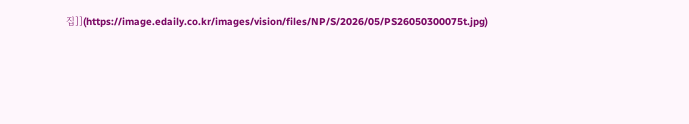집]](https://image.edaily.co.kr/images/vision/files/NP/S/2026/05/PS26050300075t.jpg)